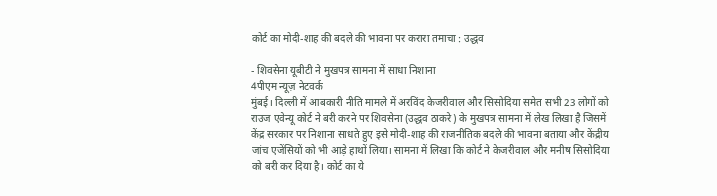कोर्ट का मोदी-शाह की बदले की भावना पर करारा तमाचा : उद्धव

- शिवसेना यूबीटी ने मुखपत्र सामना में साधा निशाना
4पीएम न्यूज़ नेटवर्क
मुंबई। दिल्ली में आबकारी नीति मामले में अरविंद केजरीवाल और सिसोदिया समेत सभी 23 लोगों को राउज एवेन्यू कोर्ट ने बरी करने पर शिवसेना (उद्धव ठाकरे) के मुखपत्र सामना में लेख लिखा है जिसमें केंद्र सरकार पर निशाना साधते हुए इसे मोदी-शाह की राजनीतिक बदले की भावना बताया और केंद्रीय जांच एजेंसियों को भी आड़े हाथों लिया। सामना में लिखा कि कोर्ट ने केजरीवाल और मनीष सिसोदिया को बरी कर दिया है। कोर्ट का ये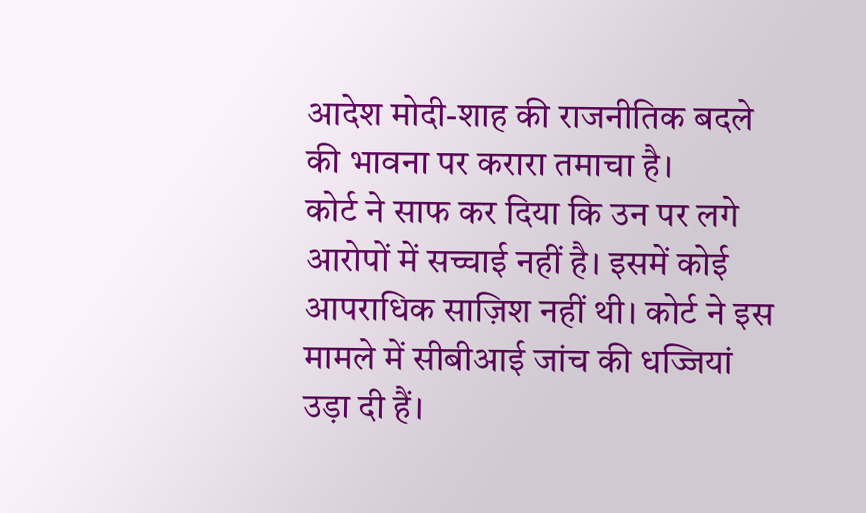आदेश मोदी-शाह की राजनीतिक बदले की भावना पर करारा तमाचा है।
कोर्ट ने साफ कर दिया कि उन पर लगे आरोपों में सच्चाई नहीं है। इसमें कोई आपराधिक साज़िश नहीं थी। कोर्ट ने इस मामले में सीबीआई जांच की धज्जियां उड़ा दी हैं।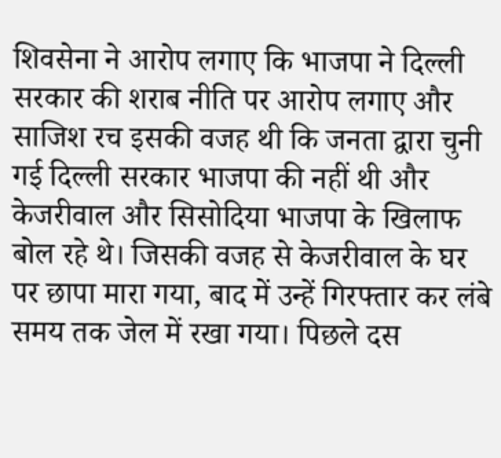शिवसेना ने आरोप लगाए कि भाजपा ने दिल्ली सरकार की शराब नीति पर आरोप लगाए और साजिश रच इसकी वजह थी कि जनता द्वारा चुनी गई दिल्ली सरकार भाजपा की नहीं थी और केजरीवाल और सिसोदिया भाजपा के खिलाफ बोल रहे थे। जिसकी वजह से केजरीवाल के घर पर छापा मारा गया, बाद में उन्हें गिरफ्तार कर लंबे समय तक जेल में रखा गया। पिछले दस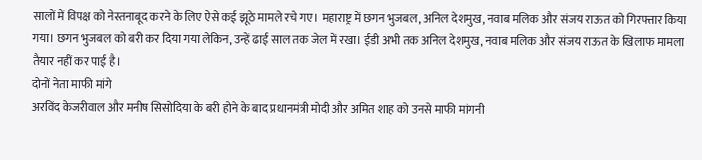सालों में विपक्ष को नेस्तनाबूद करने के लिए ऐसे कई झूठे मामले रचे गए। महाराष्ट्र में छगन भुजबल, अनिल देशमुख, नवाब मलिक और संजय राऊत को गिरफ्तार किया गया। छगन भुजबल को बरी कर दिया गया लेकिन, उन्हें ढाई साल तक जेल में रखा। ईडी अभी तक अनिल देशमुख, नवाब मलिक और संजय राऊत के खिलाफ मामला तैयार नहीं कर पाई है।
दोनों नेता माफी मांगे
अरविंद केजरीवाल और मनीष सिसोदिया के बरी होने के बाद प्रधानमंत्री मोदी और अमित शाह को उनसे माफी मांगनी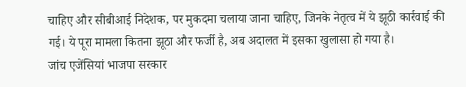चाहिए और सीबीआई निदेशक, पर मुकदमा चलाया जाना चाहिए, जिनके नेतृत्व में ये झूठी कार्रवाई की गई। ये पूरा मामला कितना झूठा और फर्जी है, अब अदालत में इसका खुलासा हो गया है।
जांच एजेंसियां भाजपा सरकार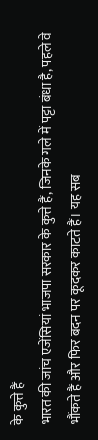के कुत्ते हैं
भारत की जांच एजेंसियां भाजपा सरकार के कुत्ते हैं, जिनके गले में पट्टा बंधा है, पहले वे भौंकते हैं और फिर बदन पर कूदकर काटते हैं। यह सब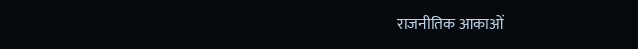राजनीतिक आकाओं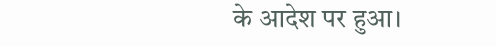के आदेश पर हुआ।